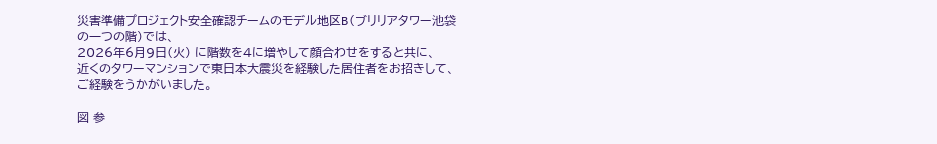災害準備プロジェクト安全確認チームのモデル地区B(ブリリアタワー池袋の一つの階)では、
2026年6月9日(火) に階数を4に増やして顔合わせをすると共に、
近くのタワーマンションで東日本大震災を経験した居住者をお招きして、ご経験をうかがいました。

図 参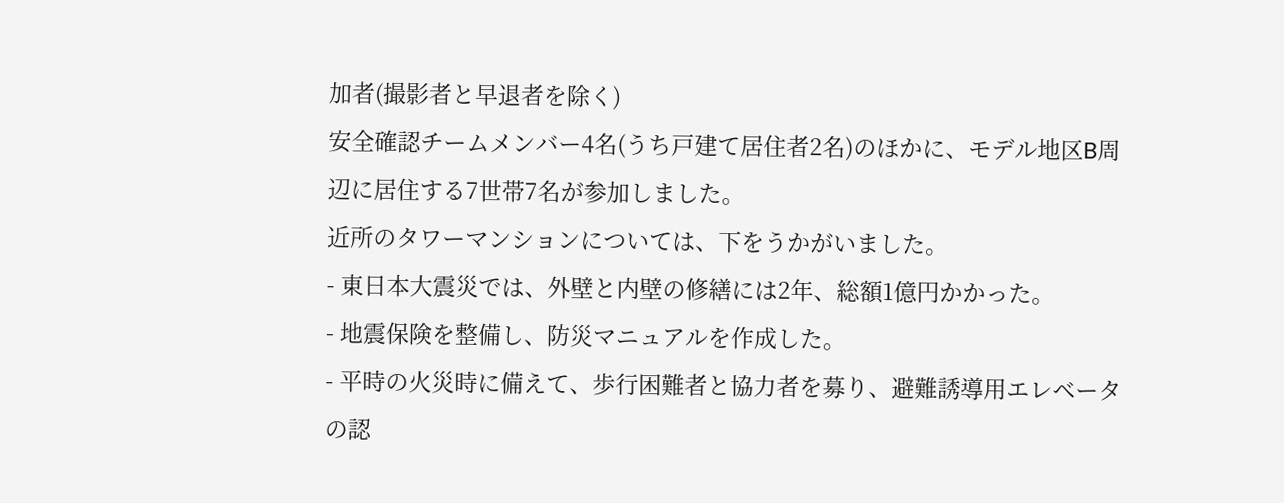加者(撮影者と早退者を除く)
安全確認チームメンバー4名(うち戸建て居住者2名)のほかに、モデル地区B周辺に居住する7世帯7名が参加しました。
近所のタワーマンションについては、下をうかがいました。
- 東日本大震災では、外壁と内壁の修繕には2年、総額1億円かかった。
- 地震保険を整備し、防災マニュアルを作成した。
- 平時の火災時に備えて、歩行困難者と協力者を募り、避難誘導用エレベータの認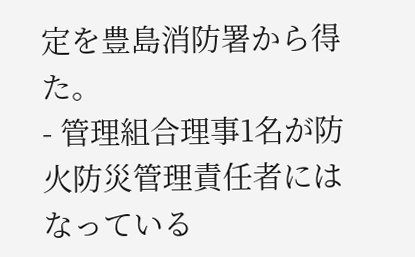定を豊島消防署から得た。
- 管理組合理事1名が防火防災管理責任者にはなっている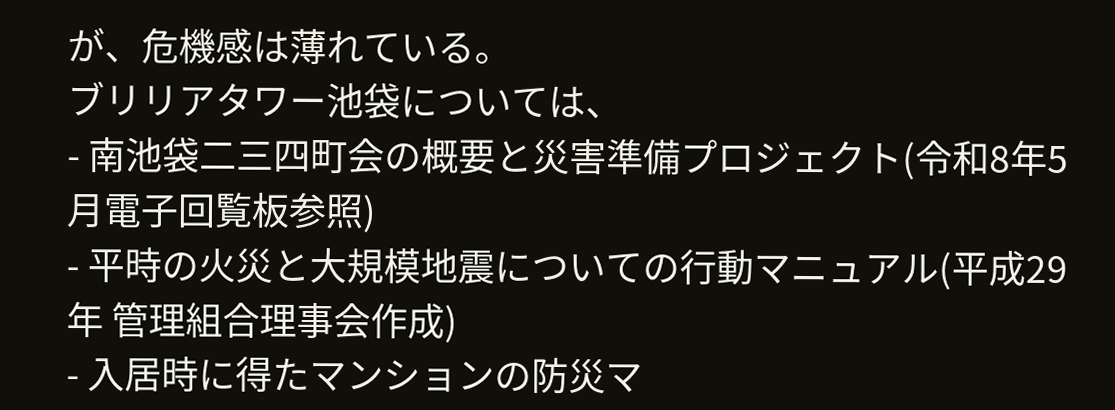が、危機感は薄れている。
ブリリアタワー池袋については、
- 南池袋二三四町会の概要と災害準備プロジェクト(令和8年5月電子回覧板参照)
- 平時の火災と大規模地震についての行動マニュアル(平成29年 管理組合理事会作成)
- 入居時に得たマンションの防災マ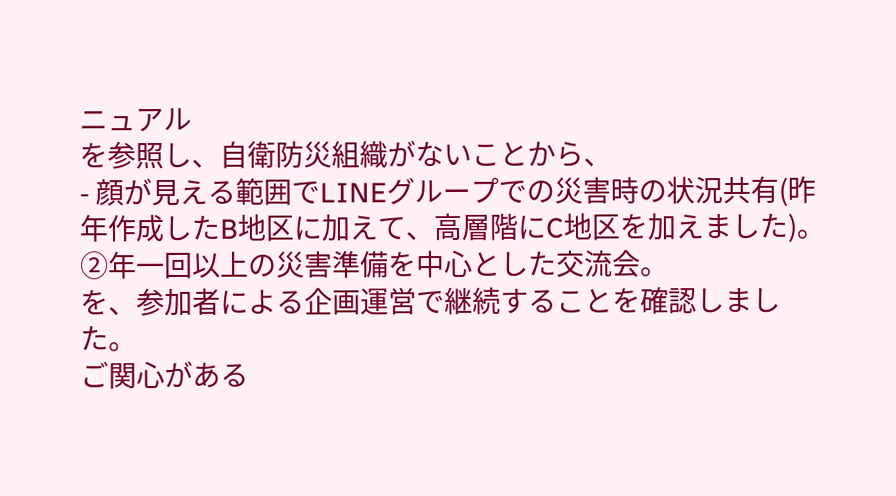ニュアル
を参照し、自衛防災組織がないことから、
- 顔が見える範囲でLINEグループでの災害時の状況共有(昨年作成したB地区に加えて、高層階にC地区を加えました)。
②年一回以上の災害準備を中心とした交流会。
を、参加者による企画運営で継続することを確認しました。
ご関心がある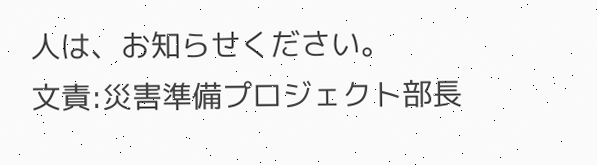人は、お知らせください。
文責:災害準備プロジェクト部長